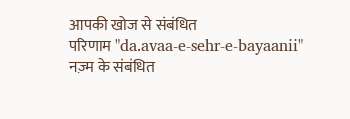आपकी खोज से संबंधित
परिणाम "da.avaa-e-sehr-e-bayaanii"
नज़्म के संबंधित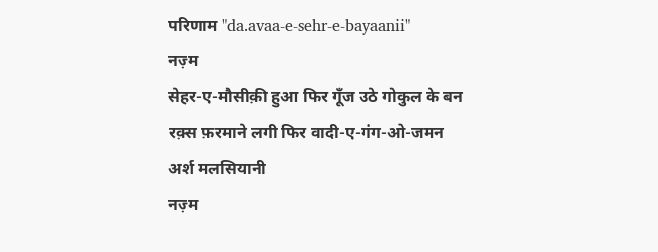परिणाम "da.avaa-e-sehr-e-bayaanii"
नज़्म
सेहर-ए-मौसीक़ी हुआ फिर गूँज उठे गोकुल के बन
रक़्स फ़रमाने लगी फिर वादी-ए-गंग-ओ-जमन
अर्श मलसियानी
नज़्म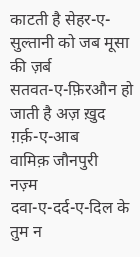काटती है सेहर-ए-सुल्तानी को जब मूसा की ज़र्ब
सतवत-ए-फ़िरऔन हो जाती है अज़ ख़ुद ग़र्क़-ए-आब
वामिक़ जौनपुरी
नज़्म
दवा-ए-दर्द-ए-दिल के तुम न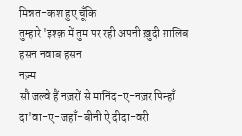मिन्नत-कश हुए चूँकि
तुम्हारे 'इश्क़ में तुम पर रही अपनी ख़ुदी ग़ालिब
हसन नवाब हसन
नज़्म
सौ जल्वे हैं नज़रों से मानिंद-ए-नज़र पिन्हाँ
दा'वा-ए-जहाँ-बीनी ऐ दीदा-वरी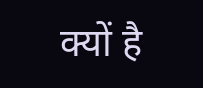क्यों है